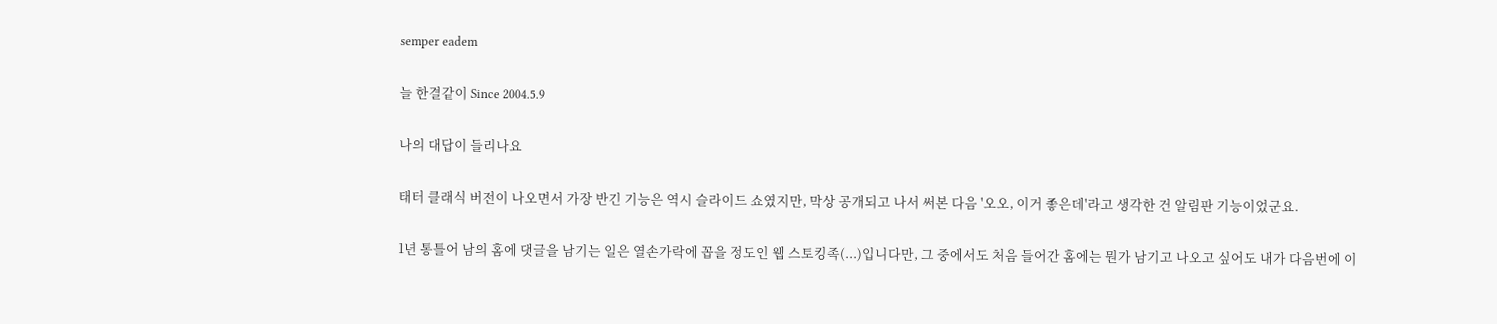semper eadem

늘 한결같이 Since 2004.5.9

나의 대답이 들리나요

태터 클래식 버전이 나오면서 가장 반긴 기능은 역시 슬라이드 쇼였지만, 막상 공개되고 나서 써본 다음 '오오, 이거 좋은데'라고 생각한 건 알림판 기능이었군요.

1년 통틀어 남의 홈에 댓글을 남기는 일은 열손가락에 꼽을 정도인 웹 스토킹족(...)입니다만, 그 중에서도 처음 들어간 홈에는 뭔가 남기고 나오고 싶어도 내가 다음번에 이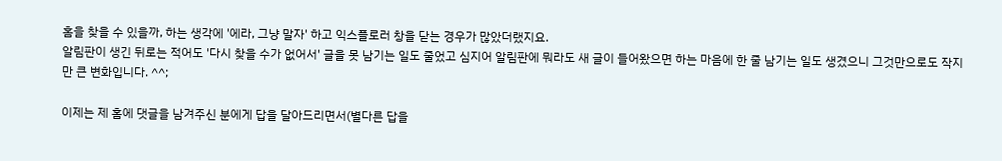홈을 찾을 수 있을까, 하는 생각에 '에라, 그냥 말자' 하고 익스플로러 창을 닫는 경우가 많았더랬지요.
알림판이 생긴 뒤로는 적어도 '다시 찾을 수가 없어서' 글을 못 남기는 일도 줄었고 심지어 알림판에 뭐라도 새 글이 들어왔으면 하는 마음에 한 줄 남기는 일도 생겼으니 그것만으로도 작지만 큰 변화입니다. ^^;

이제는 제 홈에 댓글을 남겨주신 분에게 답을 달아드리면서(별다른 답을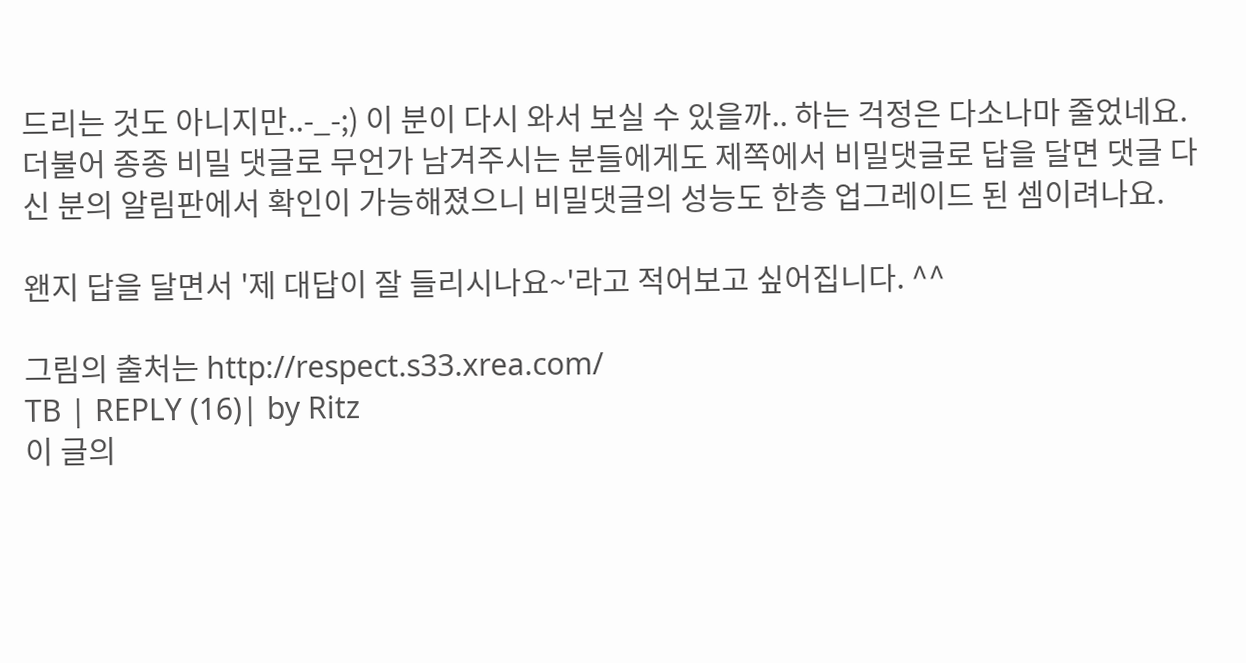드리는 것도 아니지만..-_-;) 이 분이 다시 와서 보실 수 있을까.. 하는 걱정은 다소나마 줄었네요.
더불어 종종 비밀 댓글로 무언가 남겨주시는 분들에게도 제쪽에서 비밀댓글로 답을 달면 댓글 다신 분의 알림판에서 확인이 가능해졌으니 비밀댓글의 성능도 한층 업그레이드 된 셈이려나요.

왠지 답을 달면서 '제 대답이 잘 들리시나요~'라고 적어보고 싶어집니다. ^^

그림의 출처는 http://respect.s33.xrea.com/
TB | REPLY (16)| by Ritz
이 글의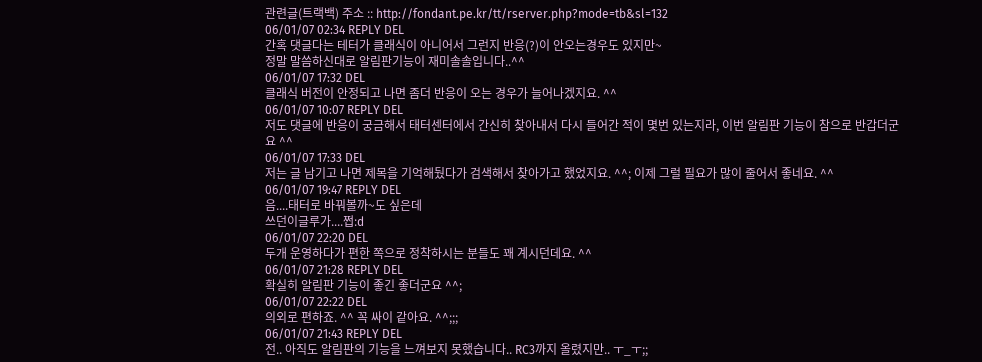관련글(트랙백) 주소 :: http://fondant.pe.kr/tt/rserver.php?mode=tb&sl=132
06/01/07 02:34 REPLY DEL
간혹 댓글다는 테터가 클래식이 아니어서 그런지 반응(?)이 안오는경우도 있지만~
정말 말씀하신대로 알림판기능이 재미솔솔입니다..^^
06/01/07 17:32 DEL
클래식 버전이 안정되고 나면 좀더 반응이 오는 경우가 늘어나겠지요. ^^
06/01/07 10:07 REPLY DEL
저도 댓글에 반응이 궁금해서 태터센터에서 간신히 찾아내서 다시 들어간 적이 몇번 있는지라, 이번 알림판 기능이 참으로 반갑더군요 ^^
06/01/07 17:33 DEL
저는 글 남기고 나면 제목을 기억해뒀다가 검색해서 찾아가고 했었지요. ^^; 이제 그럴 필요가 많이 줄어서 좋네요. ^^
06/01/07 19:47 REPLY DEL
음....태터로 바꿔볼까~도 싶은데
쓰던이글루가....쩝:d
06/01/07 22:20 DEL
두개 운영하다가 편한 쪽으로 정착하시는 분들도 꽤 계시던데요. ^^
06/01/07 21:28 REPLY DEL
확실히 알림판 기능이 좋긴 좋더군요 ^^;
06/01/07 22:22 DEL
의외로 편하죠. ^^ 꼭 싸이 같아요. ^^;;;
06/01/07 21:43 REPLY DEL
전.. 아직도 알림판의 기능을 느껴보지 못했습니다.. RC3까지 올렸지만.. ㅜ_ㅜ;;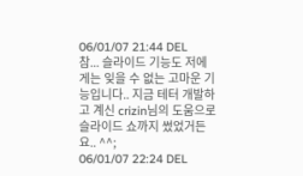06/01/07 21:44 DEL
참... 슬라이드 기능도 저에게는 잊을 수 없는 고마운 기능입니다.. 지금 테터 개발하고 계신 crizin님의 도움으로 슬라이드 쇼까지 썼었거든요.. ^^;
06/01/07 22:24 DEL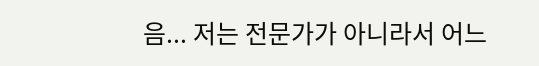음... 저는 전문가가 아니라서 어느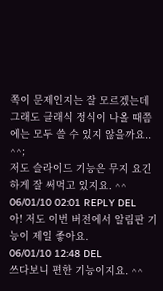쪽이 문제인지는 잘 모르겠는데 그래도 클래식 정식이 나올 때쯤에는 모두 쓸 수 있지 않을까요.. ^^;
저도 슬라이드 기능은 무지 요긴하게 잘 써먹고 있지요. ^^
06/01/10 02:01 REPLY DEL
아! 저도 이번 버전에서 알림판 기능이 제일 좋아요.
06/01/10 12:48 DEL
쓰다보니 편한 기능이지요. ^^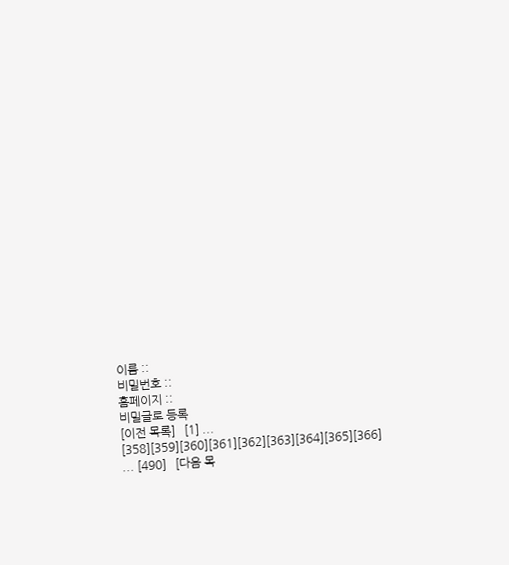이름 ::
비밀번호 ::
홈페이지 ::
비밀글로 등록
[이전 목록]   [1] ... [358][359][360][361][362][363][364][365][366] ... [490]   [다음 목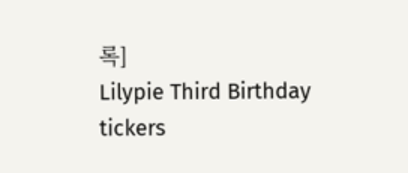록]
Lilypie Third Birthday tickers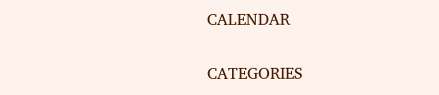CALENDAR

CATEGORIES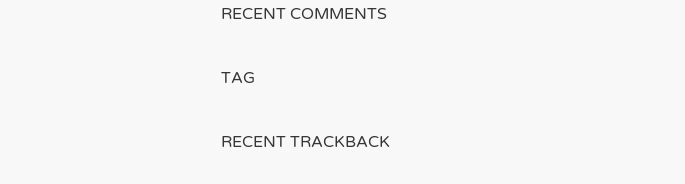RECENT COMMENTS

TAG

RECENT TRACKBACK